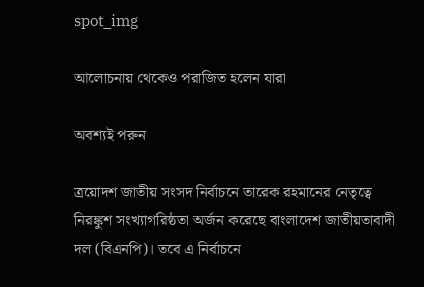spot_img

আলোচনায় থেকেও পরাজিত হলেন যারা

অবশ্যই পরুন

ত্রয়োদশ জাতীয় সংসদ নির্বাচনে তারেক রহমানের নেতৃত্বে নিরঙ্কুশ সংখ্যাগরিষ্ঠতা অর্জন করেছে বাংলাদেশ জাতীয়তাবাদী দল (বিএনপি)। তবে এ নির্বাচনে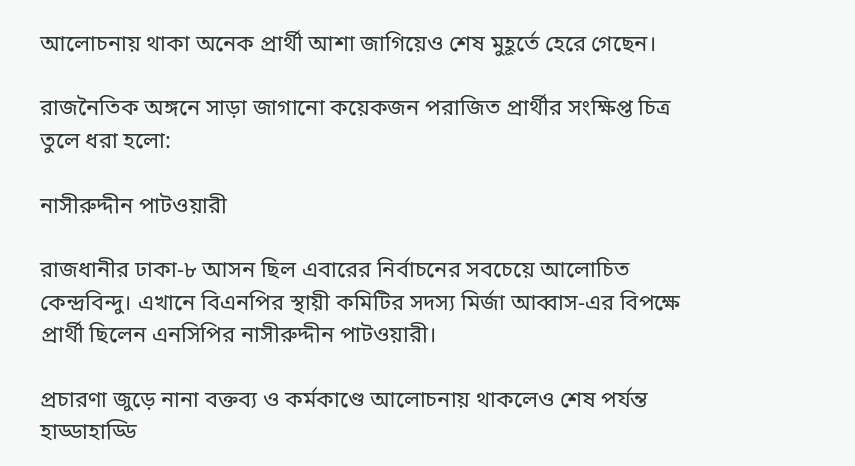আলোচনায় থাকা অনেক প্রার্থী আশা জাগিয়েও শেষ মুহূর্তে হেরে গেছেন।

রাজনৈতিক অঙ্গনে সাড়া জাগানো কয়েকজন পরাজিত প্রার্থীর সংক্ষিপ্ত চিত্র তুলে ধরা হলো:

নাসীরুদ্দীন পাটওয়ারী

রাজধানীর ঢাকা-৮ আসন ছিল এবারের নির্বাচনের সবচেয়ে আলোচিত কেন্দ্রবিন্দু। এখানে বিএনপির স্থায়ী কমিটির সদস্য মির্জা আব্বাস-এর বিপক্ষে প্রার্থী ছিলেন এনসিপির নাসীরুদ্দীন পাটওয়ারী।

প্রচারণা জুড়ে নানা বক্তব্য ও কর্মকাণ্ডে আলোচনায় থাকলেও শেষ পর্যন্ত হাড্ডাহাড্ডি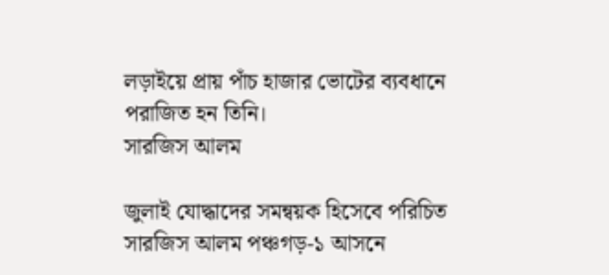লড়াইয়ে প্রায় পাঁচ হাজার ভোটের ব্যবধানে পরাজিত হন তিনি।
সারজিস আলম

জুলাই যোদ্ধাদের সমন্বয়ক হিসেবে পরিচিত সারজিস আলম পঞ্চগড়-১ আসনে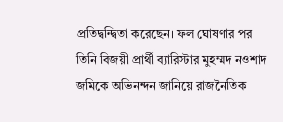প্রতিদ্বন্দ্বিতা করেছেন। ফল ঘোষণার পর তিনি বিজয়ী প্রার্থী ব্যারিস্টার মুহম্মদ নওশাদ জমিকে অভিনন্দন জানিয়ে রাজনৈতিক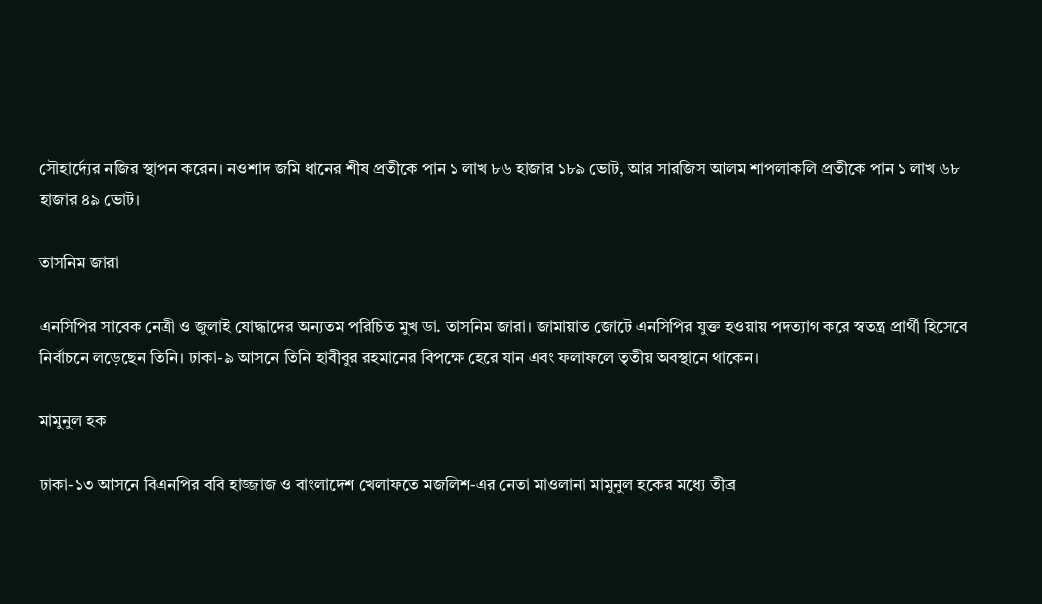সৌহার্দ্যের নজির স্থাপন করেন। নওশাদ জমি ধানের শীষ প্রতীকে পান ১ লাখ ৮৬ হাজার ১৮৯ ভোট, আর সারজিস আলম শাপলাকলি প্রতীকে পান ১ লাখ ৬৮ হাজার ৪৯ ভোট।

তাসনিম জারা

এনসিপির সাবেক নেত্রী ও জুলাই যোদ্ধাদের অন্যতম পরিচিত মুখ ডা. তাসনিম জারা। জামায়াত জোটে এনসিপির যুক্ত হওয়ায় পদত্যাগ করে স্বতন্ত্র প্রার্থী হিসেবে নির্বাচনে লড়েছেন তিনি। ঢাকা-৯ আসনে তিনি হাবীবুর রহমানের বিপক্ষে হেরে যান এবং ফলাফলে তৃতীয় অবস্থানে থাকেন।

মামুনুল হক

ঢাকা-১৩ আসনে বিএনপির ববি হাজ্জাজ ও বাংলাদেশ খেলাফতে মজলিশ-এর নেতা মাওলানা মামুনুল হকের মধ্যে তীব্র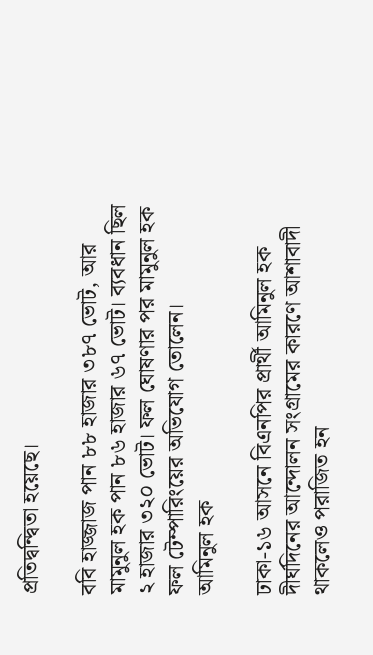প্রতিদ্বন্দ্বিতা হয়েছে।

ববি হাজ্জাজ পান ৮৮ হাজার ৩৮৭ ভোট, আর মামুনুল হক পান ৮৬ হাজার ৬৭ ভোট। ব্যবধান ছিল ২ হাজার ৩২০ ভোট। ফল ঘোষণার পর মামুনুল হক ফল টেম্পারিংয়ের অভিযোগ তোলেন।
আমিনুল হক

ঢাকা-১৬ আসনে বিএনপির প্রার্থী আমিনুল হক দীর্ঘদিনের আন্দোলন সংগ্রামের কারণে আশাবাদী থাকলেও পরাজিত হন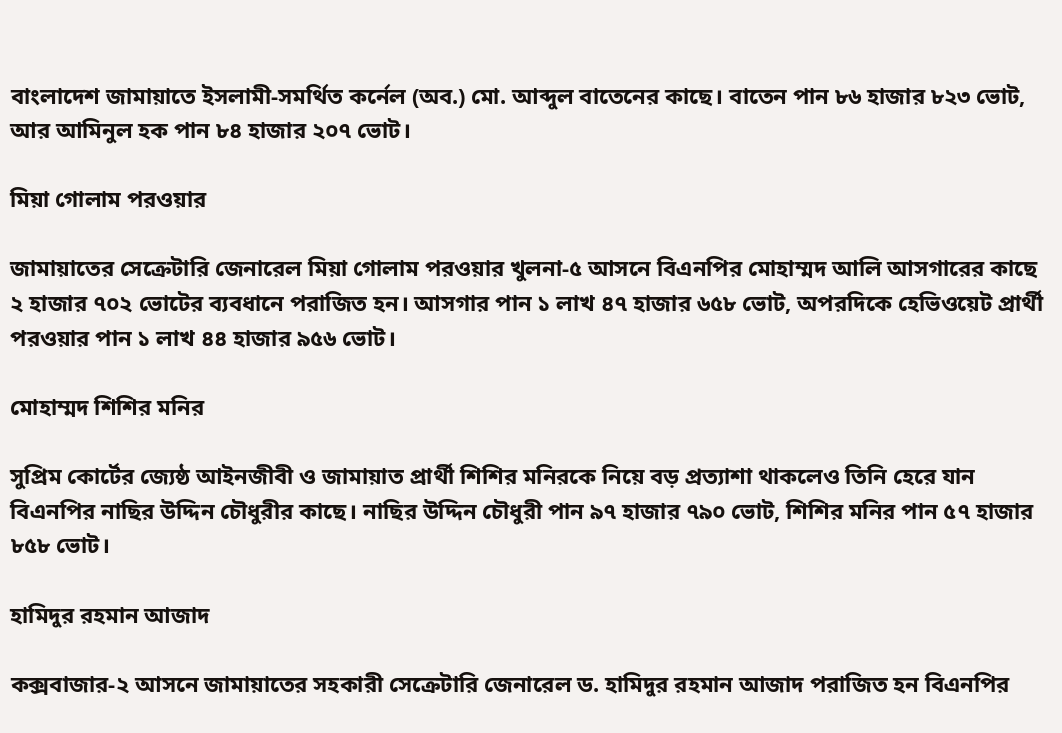বাংলাদেশ জামায়াতে ইসলামী-সমর্থিত কর্নেল (অব.) মো. আব্দুল বাতেনের কাছে। বাতেন পান ৮৬ হাজার ৮২৩ ভোট, আর আমিনুল হক পান ৮৪ হাজার ২০৭ ভোট।

মিয়া গোলাম পরওয়ার

জামায়াতের সেক্রেটারি জেনারেল মিয়া গোলাম পরওয়ার খুলনা-৫ আসনে বিএনপির মোহাম্মদ আলি আসগারের কাছে ২ হাজার ৭০২ ভোটের ব্যবধানে পরাজিত হন। আসগার পান ১ লাখ ৪৭ হাজার ৬৫৮ ভোট, অপরদিকে হেভিওয়েট প্রার্থী পরওয়ার পান ১ লাখ ৪৪ হাজার ৯৫৬ ভোট।

মোহাম্মদ শিশির মনির

সুপ্রিম কোর্টের জ্যেষ্ঠ আইনজীবী ও জামায়াত প্রার্থী শিশির মনিরকে নিয়ে বড় প্রত্যাশা থাকলেও তিনি হেরে যান বিএনপির নাছির উদ্দিন চৌধুরীর কাছে। নাছির উদ্দিন চৌধুরী পান ৯৭ হাজার ৭৯০ ভোট, শিশির মনির পান ৫৭ হাজার ৮৫৮ ভোট।

হামিদুর রহমান আজাদ

কক্সবাজার-২ আসনে জামায়াতের সহকারী সেক্রেটারি জেনারেল ড. হামিদুর রহমান আজাদ পরাজিত হন বিএনপির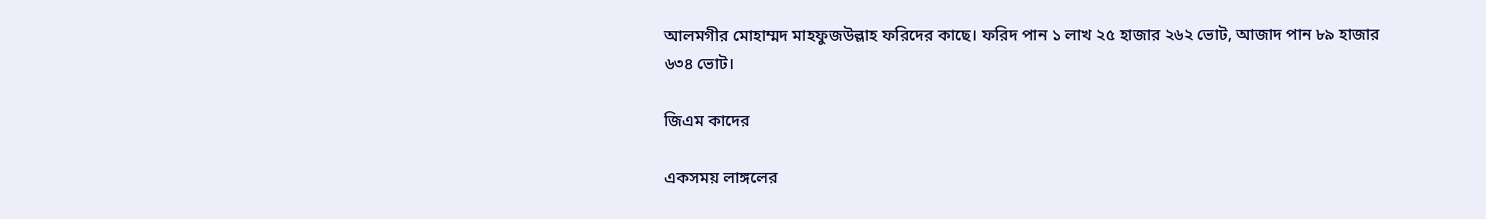আলমগীর মোহাম্মদ মাহফুজউল্লাহ ফরিদের কাছে। ফরিদ পান ১ লাখ ২৫ হাজার ২৬২ ভোট, আজাদ পান ৮৯ হাজার ৬৩৪ ভোট।

জিএম কাদের

একসময় লাঙ্গলের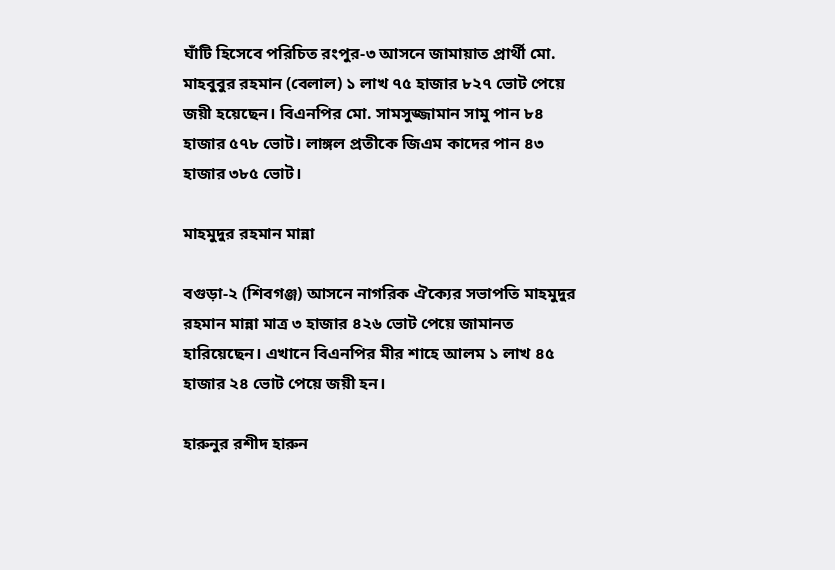ঘাঁটি হিসেবে পরিচিত রংপুর-৩ আসনে জামায়াত প্রার্থী মো. মাহবুবুর রহমান (বেলাল) ১ লাখ ৭৫ হাজার ৮২৭ ভোট পেয়ে জয়ী হয়েছেন। বিএনপির মো. সামসুজ্জামান সামু পান ৮৪ হাজার ৫৭৮ ভোট। লাঙ্গল প্রতীকে জিএম কাদের পান ৪৩ হাজার ৩৮৫ ভোট।

মাহমুদুর রহমান মান্না

বগুড়া-২ (শিবগঞ্জ) আসনে নাগরিক ঐক্যের সভাপতি মাহমুদুর রহমান মান্না মাত্র ৩ হাজার ৪২৬ ভোট পেয়ে জামানত হারিয়েছেন। এখানে বিএনপির মীর শাহে আলম ১ লাখ ৪৫ হাজার ২৪ ভোট পেয়ে জয়ী হন।

হারুনুর রশীদ হারুন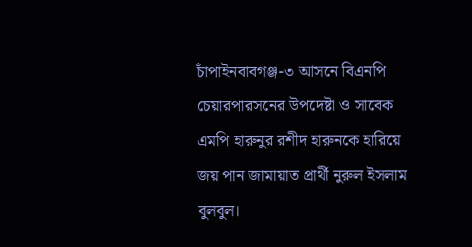চাঁপাইনবাবগঞ্জ-৩ আসনে বিএনপি চেয়ারপারসনের উপদেষ্টা ও সাবেক এমপি হারুনুর রশীদ হারুনকে হারিয়ে জয় পান জামায়াত প্রার্থী নুরুল ইসলাম বুলবুল।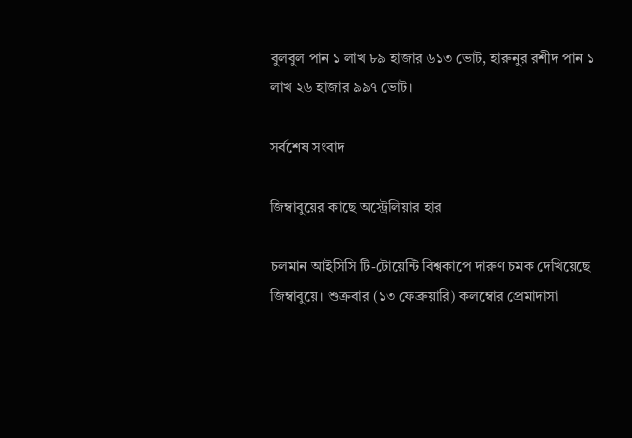বুলবুল পান ১ লাখ ৮৯ হাজার ৬১৩ ভোট, হারুনুর রশীদ পান ১ লাখ ২৬ হাজার ৯৯৭ ভোট।

সর্বশেষ সংবাদ

জিম্বাবুয়ের কাছে অস্ট্রেলিয়ার হার

চলমান আইসিসি টি-টোয়েন্টি বিশ্বকাপে দারুণ চমক দেখিয়েছে জিম্বাবুয়ে। শুক্রবার (১৩ ফেব্রুয়ারি) কলম্বোর প্রেমাদাসা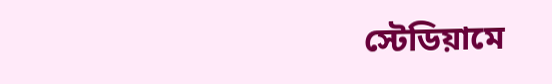স্টেডিয়ামে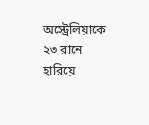অস্ট্রেলিয়াকে ২৩ রানে হারিয়ে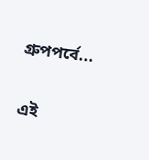গ্রুপপর্বে...

এই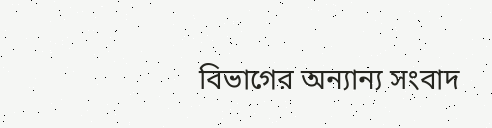বিভাগের অন্যান্য সংবাদ